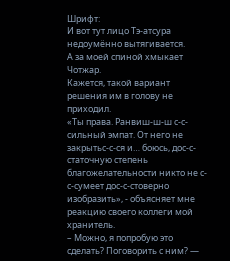Шрифт:
И вот тут лицо Тэ-атсура недоумённо вытягивается.
А за моей спиной хмыкает Чотжар.
Кажется, такой вариант решения им в голову не приходил.
«Ты права. Ранвиш-ш-ш с-с-сильный эмпат. От него не закрытьс-с-ся и… боюсь, дос-с-статочную степень благожелательности никто не с-с-сумеет дос-с-стоверно изобразить», - объясняет мне реакцию своего коллеги мой хранитель.
– Можно, я попробую это сделать? Поговорить с ним? —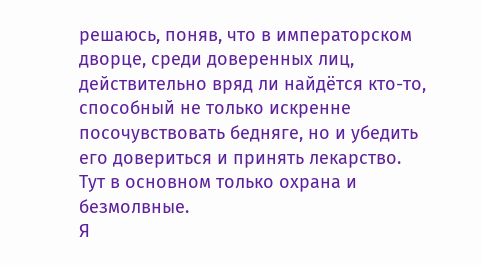решаюсь, поняв, что в императорском дворце, среди доверенных лиц, действительно вряд ли найдётся кто-то, способный не только искренне посочувствовать бедняге, но и убедить его довериться и принять лекарство. Тут в основном только охрана и безмолвные.
Я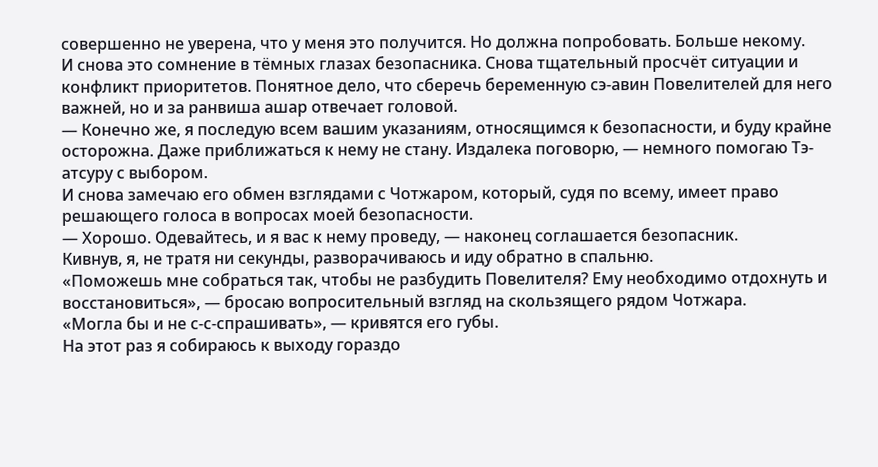совершенно не уверена, что у меня это получится. Но должна попробовать. Больше некому.
И снова это сомнение в тёмных глазах безопасника. Снова тщательный просчёт ситуации и конфликт приоритетов. Понятное дело, что сберечь беременную сэ-авин Повелителей для него важней, но и за ранвиша ашар отвечает головой.
— Конечно же, я последую всем вашим указаниям, относящимся к безопасности, и буду крайне осторожна. Даже приближаться к нему не стану. Издалека поговорю, — немного помогаю Тэ-атсуру с выбором.
И снова замечаю его обмен взглядами с Чотжаром, который, судя по всему, имеет право решающего голоса в вопросах моей безопасности.
— Хорошо. Одевайтесь, и я вас к нему проведу, — наконец соглашается безопасник.
Кивнув, я, не тратя ни секунды, разворачиваюсь и иду обратно в спальню.
«Поможешь мне собраться так, чтобы не разбудить Повелителя? Ему необходимо отдохнуть и восстановиться», — бросаю вопросительный взгляд на скользящего рядом Чотжара.
«Могла бы и не с-с-спрашивать», — кривятся его губы.
На этот раз я собираюсь к выходу гораздо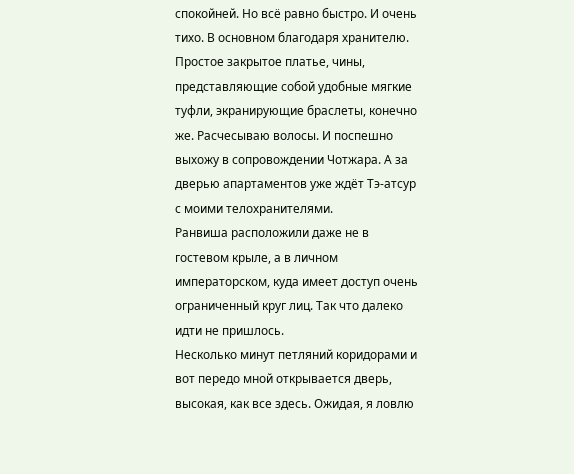спокойней. Но всё равно быстро. И очень тихо. В основном благодаря хранителю.
Простое закрытое платье, чины, представляющие собой удобные мягкие туфли, экранирующие браслеты, конечно же. Расчесываю волосы. И поспешно выхожу в сопровождении Чотжара. А за дверью апартаментов уже ждёт Тэ-атсур с моими телохранителями.
Ранвиша расположили даже не в гостевом крыле, а в личном императорском, куда имеет доступ очень ограниченный круг лиц. Так что далеко идти не пришлось.
Несколько минут петляний коридорами и вот передо мной открывается дверь, высокая, как все здесь. Ожидая, я ловлю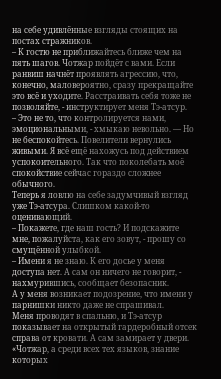на себе удивлённые взгляды стоящих на постах стражников.
– К гостю не приближайтесь ближе чем на пять шагов. Чотжар пойдёт с вами. Если ранвиш начнёт проявлять агрессию, что, конечно, маловероятно, сразу прекращайте это всё и уходите. Расстраивать себя тоже не позволяйте, - инструктирует меня Тэ-атсур.
– Это не то, что контролируется нами, эмоциональными, - хмыкаю невольно. — Но не беспокойтесь. Повелители вернулись живыми. Я всё ещё нахожусь под действием успокоительного. Так что поколебать моё спокойствие сейчас гораздо сложнее обычного.
Теперь я ловлю на себе задумчивый взгляд уже Тэ-атсура. Слишком какой-то оценивающий.
– Покажете, где наш гость? И подскажите мне, пожалуйста, как его зовут, - прошу со смущённой улыбкой.
– Имени я не знаю. К его досье у меня доступа нет. А сам он ничего не говорит, - нахмурившись, сообщает безопасник.
А у меня возникает подозрение, что имени у парнишки никто даже не спрашивал.
Меня проводят в спальню, и Тэ-атсур показывает на открытый гардеробный отсек справа от кровати. А сам замирает у двери.
«Чотжар, а среди всех тех языков, знание которых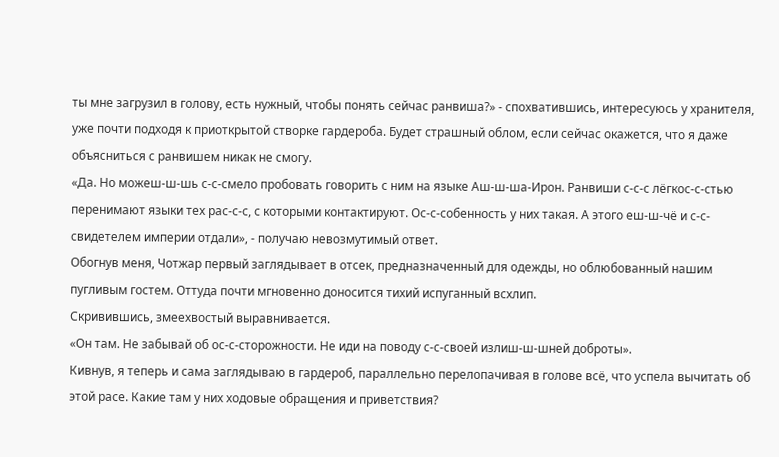ты мне загрузил в голову, есть нужный, чтобы понять сейчас ранвиша?» - спохватившись, интересуюсь у хранителя, уже почти подходя к приоткрытой створке гардероба. Будет страшный облом, если сейчас окажется, что я даже объясниться с ранвишем никак не смогу.
«Да. Но можеш-ш-шь с-с-смело пробовать говорить с ним на языке Аш-ш-ша-Ирон. Ранвиши с-с-с лёгкос-с-стью перенимают языки тех рас-с-с, с которыми контактируют. Ос-с-собенность у них такая. А этого еш-ш-чё и с-с-свидетелем империи отдали», - получаю невозмутимый ответ.
Обогнув меня, Чотжар первый заглядывает в отсек, предназначенный для одежды, но облюбованный нашим пугливым гостем. Оттуда почти мгновенно доносится тихий испуганный всхлип.
Скривившись, змеехвостый выравнивается.
«Он там. Не забывай об ос-с-сторожности. Не иди на поводу с-с-своей излиш-ш-шней доброты».
Кивнув, я теперь и сама заглядываю в гардероб, параллельно перелопачивая в голове всё, что успела вычитать об этой расе. Какие там у них ходовые обращения и приветствия?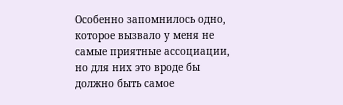Особенно запомнилось одно, которое вызвало у меня не самые приятные ассоциации, но для них это вроде бы должно быть самое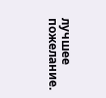лучшее пожелание.